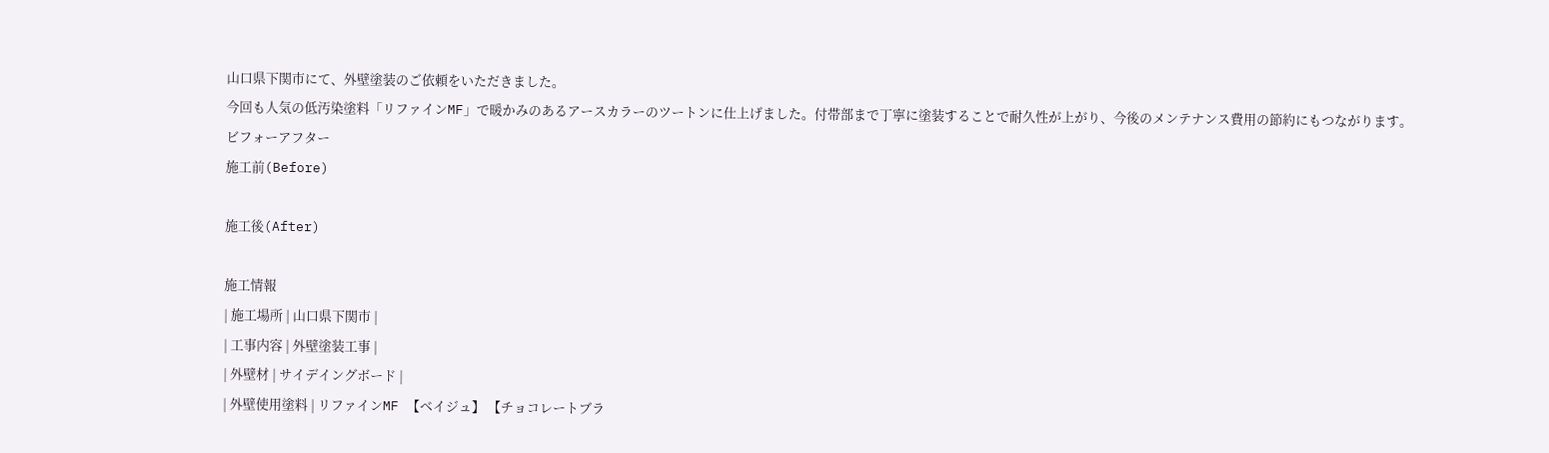山口県下関市にて、外壁塗装のご依頼をいただきました。
今回も人気の低汚染塗料「リファインMF」で暖かみのあるアースカラーのツートンに仕上げました。付帯部まで丁寧に塗装することで耐久性が上がり、今後のメンテナンス費用の節約にもつながります。
ビフォーアフター
施工前(Before)

施工後(After)

施工情報
| 施工場所 | 山口県下関市 |
| 工事内容 | 外壁塗装工事 |
| 外壁材 | サイデイングボード |
| 外壁使用塗料 | リファインMF 【ベイジュ】 【チョコレートブラ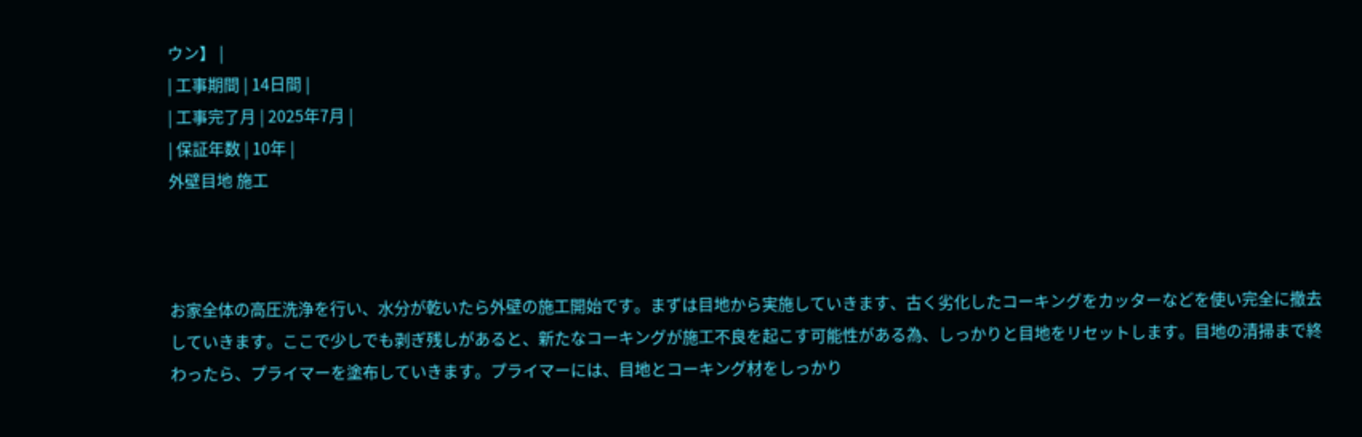ウン】 |
| 工事期間 | 14日間 |
| 工事完了月 | 2025年7月 |
| 保証年数 | 10年 |
外壁目地 施工



お家全体の高圧洗浄を行い、水分が乾いたら外壁の施工開始です。まずは目地から実施していきます、古く劣化したコーキングをカッターなどを使い完全に撤去していきます。ここで少しでも剥ぎ残しがあると、新たなコーキングが施工不良を起こす可能性がある為、しっかりと目地をリセットします。目地の清掃まで終わったら、プライマーを塗布していきます。プライマーには、目地とコーキング材をしっかり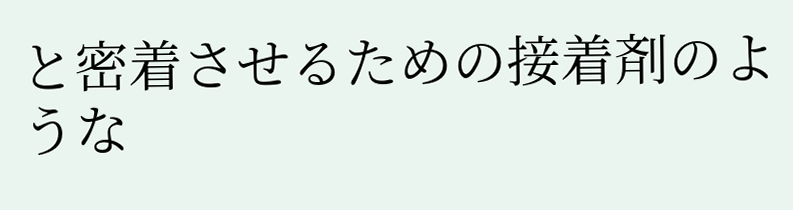と密着させるための接着剤のような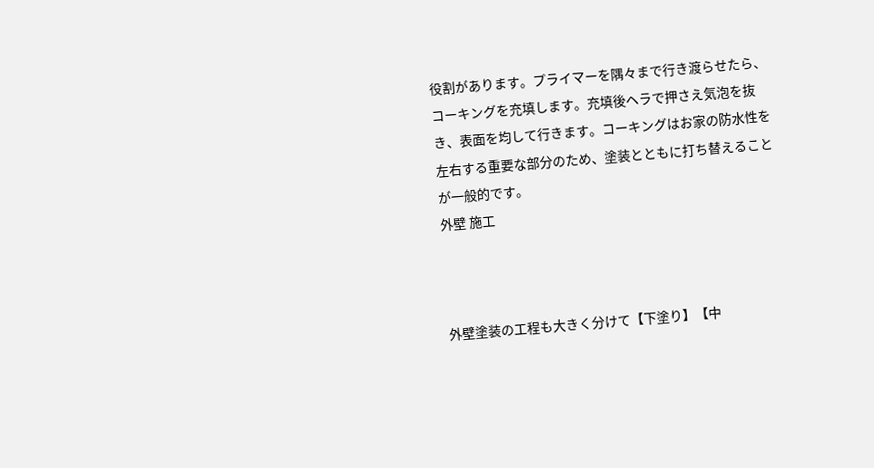役割があります。プライマーを隅々まで行き渡らせたら、コーキングを充填します。充填後ヘラで押さえ気泡を抜き、表面を均して行きます。コーキングはお家の防水性を左右する重要な部分のため、塗装とともに打ち替えることが一般的です。
外壁 施工



外壁塗装の工程も大きく分けて【下塗り】【中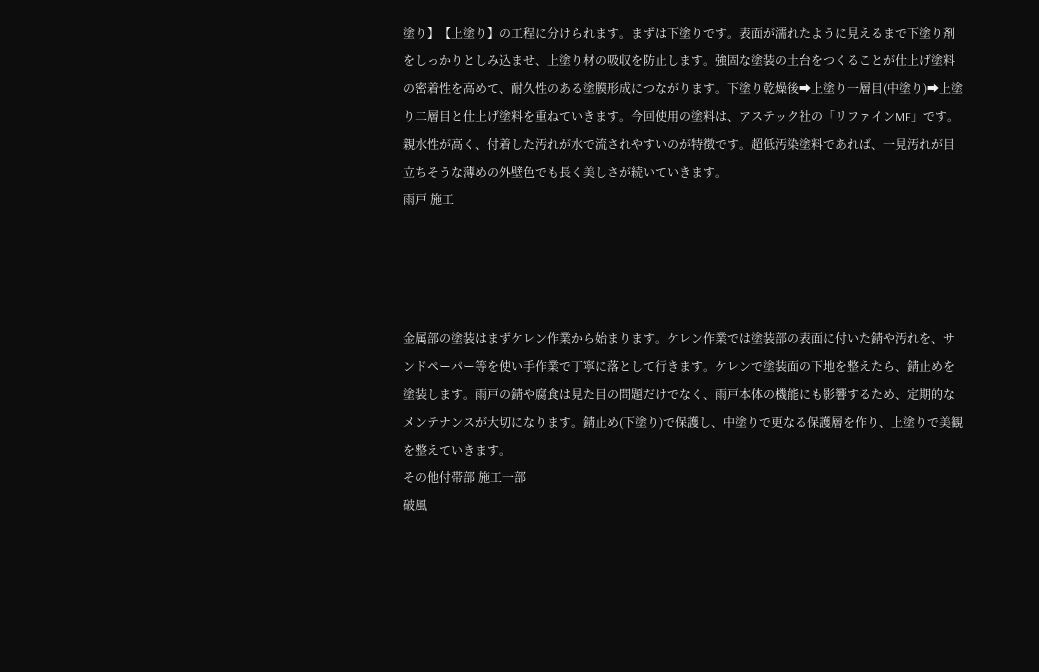塗り】【上塗り】の工程に分けられます。まずは下塗りです。表面が濡れたように見えるまで下塗り剤をしっかりとしみ込ませ、上塗り材の吸収を防止します。強固な塗装の土台をつくることが仕上げ塗料の密着性を高めて、耐久性のある塗膜形成につながります。下塗り乾燥後➡上塗り一層目(中塗り)➡上塗り二層目と仕上げ塗料を重ねていきます。今回使用の塗料は、アステック社の「リファインMF」です。親水性が高く、付着した汚れが水で流されやすいのが特徴です。超低汚染塗料であれば、一見汚れが目立ちそうな薄めの外壁色でも長く美しさが続いていきます。
雨戸 施工




金属部の塗装はまずケレン作業から始まります。ケレン作業では塗装部の表面に付いた錆や汚れを、サンドペーパー等を使い手作業で丁寧に落として行きます。ケレンで塗装面の下地を整えたら、錆止めを塗装します。雨戸の錆や腐食は見た目の問題だけでなく、雨戸本体の機能にも影響するため、定期的なメンテナンスが大切になります。錆止め(下塗り)で保護し、中塗りで更なる保護層を作り、上塗りで美観を整えていきます。
その他付帯部 施工一部
破風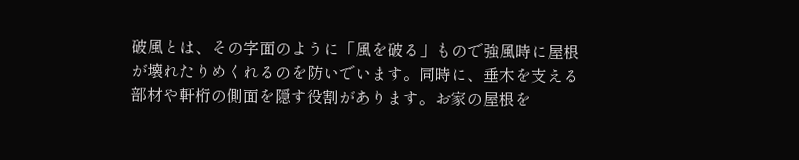破風とは、その字面のように「風を破る」もので強風時に屋根が壊れたりめくれるのを防いでいます。同時に、垂木を支える部材や軒桁の側面を隠す役割があります。お家の屋根を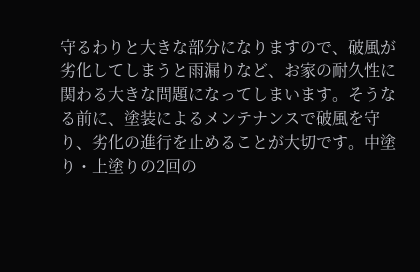守るわりと大きな部分になりますので、破風が劣化してしまうと雨漏りなど、お家の耐久性に関わる大きな問題になってしまいます。そうなる前に、塗装によるメンテナンスで破風を守り、劣化の進行を止めることが大切です。中塗り・上塗りの2回の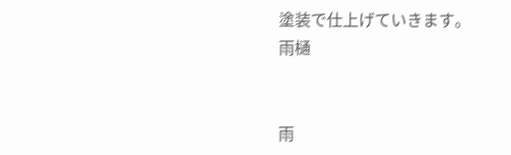塗装で仕上げていきます。
雨樋


雨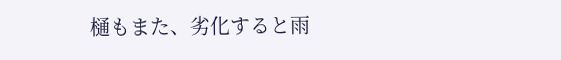樋もまた、劣化すると雨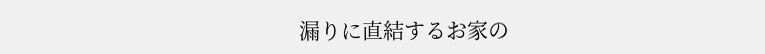漏りに直結するお家の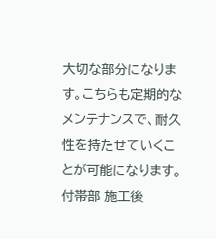大切な部分になります。こちらも定期的なメンテナンスで、耐久性を持たせていくことが可能になります。
付帯部 施工後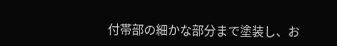付帯部の細かな部分まで塗装し、お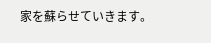家を蘇らせていきます。